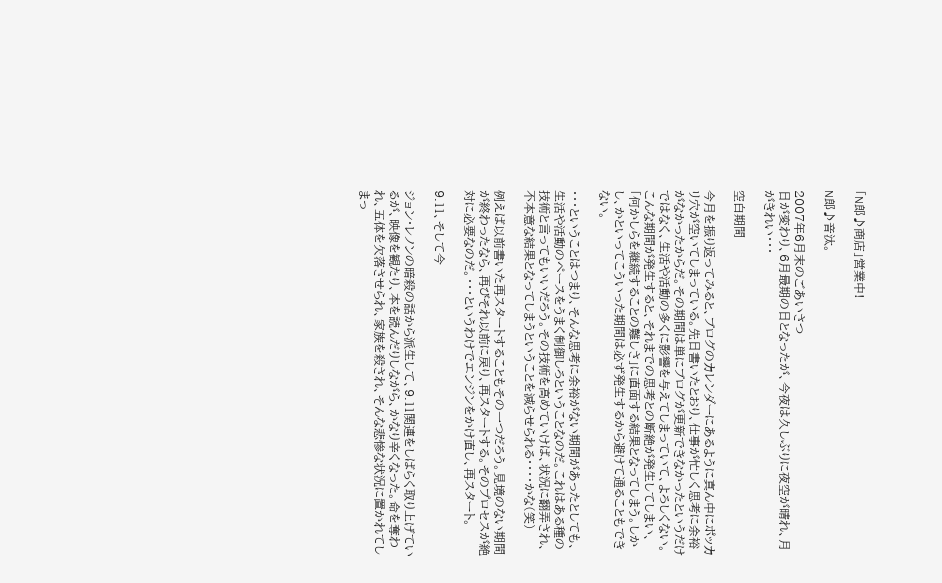「N郎♪商店」営業中!

N郎♪音汰。

2007年6月末のごあいさつ
日が変わり、6月最期の日となったが、今夜は久しぶりに夜空が晴れ、月がきれい・・・

空白期間

今月を振り返ってみると、ブログのカレンダーにあるように真ん中にポッカリ穴が空いてしまっている。先日書いたとおり、仕事が忙しく思考に余裕がなかったからだ。その期間は単にブログが更新できなかったというだけではなく、生活や活動の多くに影響を与えてしまっていて、よろしくない。こんな期間が発生すると、それまでの思考との断絶が発生してしまい、「何かしらを継続することの難しさ」に直面する結果となってしまう。しかし、かといってこういった期間は必ず発生するから避けて通ることもできない。

・・・ということはつまり、そんな思考に余裕がない期間があったとしても、生活や活動のペースをうまく制御しろということなのだ。これはある種の技術と言ってもいいだろう。その技術を高めていけば、状況に翻弄され、不本意な結果となってしまうということを減らせられる・・・・かな(笑)

例えば以前書いた再スタートすることもその一つだろう。見境のない期間が終わったなら、再びそれ以前に戻り、再スタートする。そのプロセスが絶対に必要なのだ。・・・というわけでエンジンをかけ直し、再スタート。

9.11、そして今

ジョン・レノンの暗殺の話から派生して、9.11関連をしばらく取り上げているが、映像を観たり、本を読んだりしながら、かなり辛くなった。命を奪われ、五体を欠落させられ、家族を殺され、そんな悲惨な状況に置かれてしまっ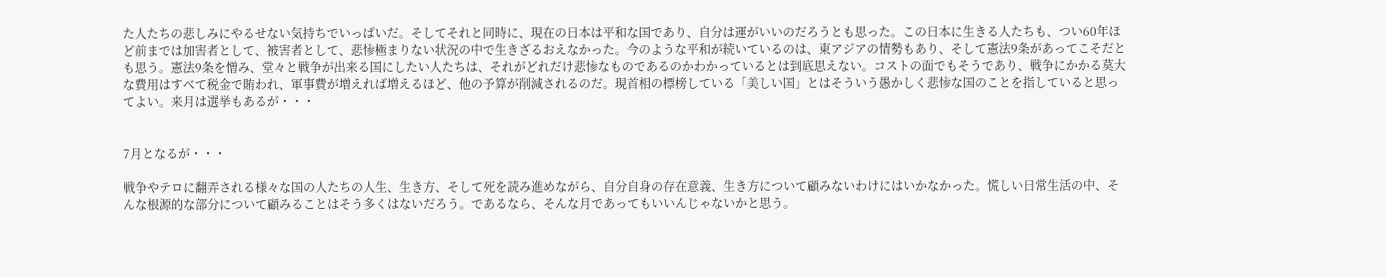た人たちの悲しみにやるせない気持ちでいっぱいだ。そしてそれと同時に、現在の日本は平和な国であり、自分は運がいいのだろうとも思った。この日本に生きる人たちも、つい60年ほど前までは加害者として、被害者として、悲惨極まりない状況の中で生きざるおえなかった。今のような平和が続いているのは、東アジアの情勢もあり、そして憲法9条があってこそだとも思う。憲法9条を憎み、堂々と戦争が出来る国にしたい人たちは、それがどれだけ悲惨なものであるのかわかっているとは到底思えない。コストの面でもそうであり、戦争にかかる莫大な費用はすべて税金で賄われ、軍事費が増えれば増えるほど、他の予算が削減されるのだ。現首相の標榜している「美しい国」とはそういう愚かしく悲惨な国のことを指していると思ってよい。来月は選挙もあるが・・・


7月となるが・・・

戦争やテロに翻弄される様々な国の人たちの人生、生き方、そして死を読み進めながら、自分自身の存在意義、生き方について顧みないわけにはいかなかった。慌しい日常生活の中、そんな根源的な部分について顧みることはそう多くはないだろう。であるなら、そんな月であってもいいんじゃないかと思う。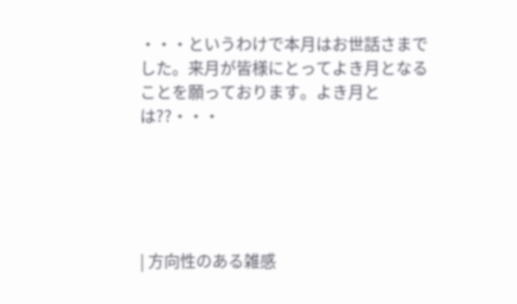・・・というわけで本月はお世話さまでした。来月が皆様にとってよき月となることを願っております。よき月とは??・・・





| 方向性のある雑感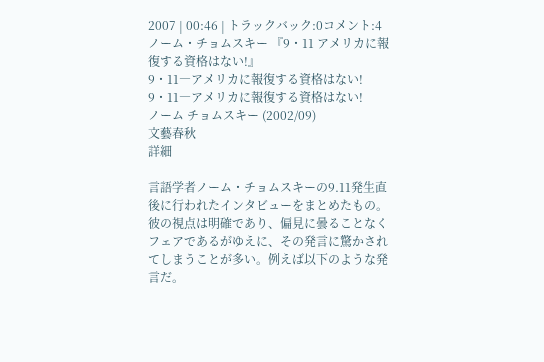2007 | 00:46 | トラックバック:0コメント:4
ノーム・チョムスキー 『9・11 アメリカに報復する資格はない!』
9・11―アメリカに報復する資格はない! 9・11―アメリカに報復する資格はない!
ノーム チョムスキー (2002/09)
文藝春秋
詳細

言語学者ノーム・チョムスキーの9.11発生直後に行われたインタビューをまとめたもの。彼の視点は明確であり、偏見に曇ることなくフェアであるがゆえに、その発言に驚かされてしまうことが多い。例えば以下のような発言だ。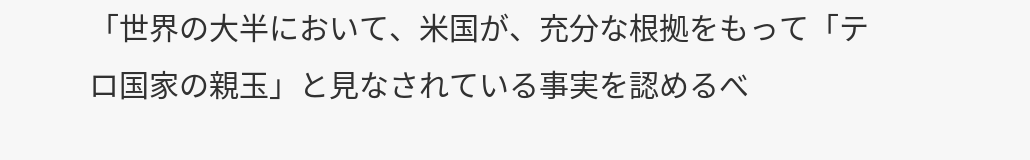「世界の大半において、米国が、充分な根拠をもって「テロ国家の親玉」と見なされている事実を認めるべ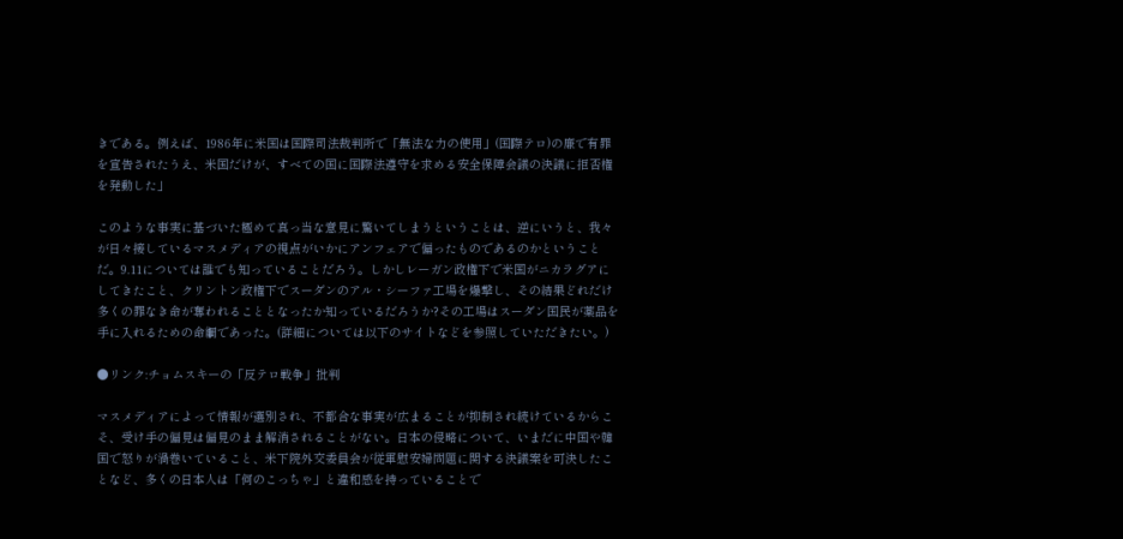きである。例えば、1986年に米国は国際司法裁判所で「無法な力の使用」(国際テロ)の廉で有罪を宣告されたうえ、米国だけが、すべての国に国際法遵守を求める安全保障会議の決議に拒否権を発動した」

このような事実に基づいた極めて真っ当な意見に驚いてしまうということは、逆にいうと、我々が日々接しているマスメディアの視点がいかにアンフェアで偏ったものであるのかということだ。9.11については誰でも知っていることだろう。しかしレーガン政権下で米国がニカラグアにしてきたこと、クリントン政権下でスーダンのアル・シーファ工場を爆撃し、その結果どれだけ多くの罪なき命が奪われることとなったか知っているだろうか?その工場はスーダン国民が薬品を手に入れるための命綱であった。(詳細については以下のサイトなどを参照していただきたい。)

●リンク:チョムスキーの「反テロ戦争」批判

マスメディアによって情報が選別され、不都合な事実が広まることが抑制され続けているからこそ、受け手の偏見は偏見のまま解消されることがない。日本の侵略について、いまだに中国や韓国で怒りが渦巻いていること、米下院外交委員会が従軍慰安婦問題に関する決議案を可決したことなど、多くの日本人は「何のこっちゃ」と違和感を持っていることで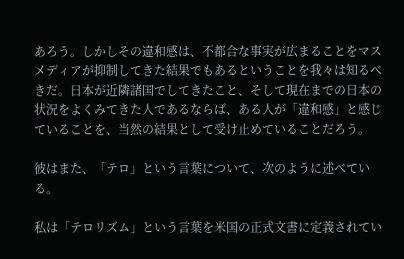あろう。しかしその違和感は、不都合な事実が広まることをマスメディアが抑制してきた結果でもあるということを我々は知るべきだ。日本が近隣諸国でしてきたこと、そして現在までの日本の状況をよくみてきた人であるならば、ある人が「違和感」と感じていることを、当然の結果として受け止めていることだろう。

彼はまた、「テロ」という言葉について、次のように述べている。

私は「テロリズム」という言葉を米国の正式文書に定義されてい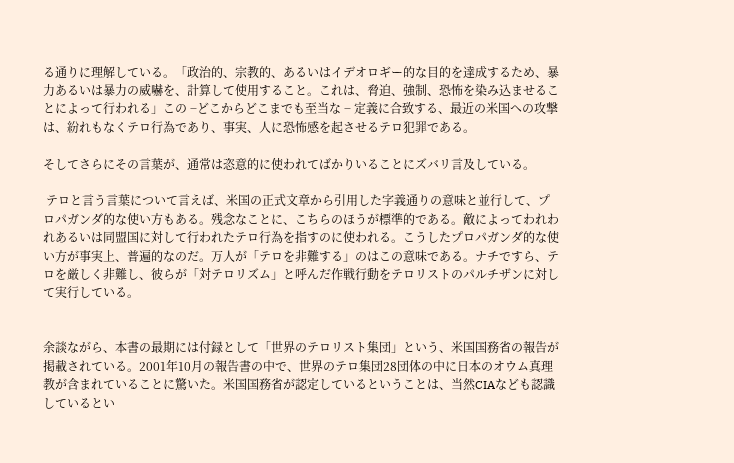る通りに理解している。「政治的、宗教的、あるいはイデオロギー的な目的を達成するため、暴力あるいは暴力の威嚇を、計算して使用すること。これは、脅迫、強制、恐怖を染み込ませることによって行われる」この −どこからどこまでも至当な − 定義に合致する、最近の米国への攻撃は、紛れもなくテロ行為であり、事実、人に恐怖感を起させるテロ犯罪である。

そしてさらにその言葉が、通常は恣意的に使われてばかりいることにズバリ言及している。

 テロと言う言葉について言えば、米国の正式文章から引用した字義通りの意味と並行して、プロパガンダ的な使い方もある。残念なことに、こちらのほうが標準的である。敵によってわれわれあるいは同盟国に対して行われたテロ行為を指すのに使われる。こうしたプロパガンダ的な使い方が事実上、普遍的なのだ。万人が「テロを非難する」のはこの意味である。ナチですら、テロを厳しく非難し、彼らが「対テロリズム」と呼んだ作戦行動をテロリストのパルチザンに対して実行している。


余談ながら、本書の最期には付録として「世界のテロリスト集団」という、米国国務省の報告が掲載されている。2001年10月の報告書の中で、世界のテロ集団28団体の中に日本のオウム真理教が含まれていることに驚いた。米国国務省が認定しているということは、当然CIAなども認識しているとい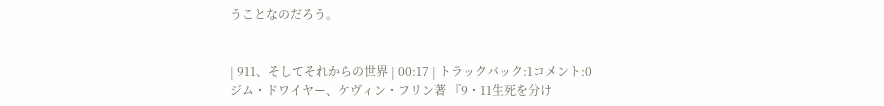うことなのだろう。


| 911、そしてそれからの世界 | 00:17 | トラックバック:1コメント:0
ジム・ドワイヤー、ケヴィン・フリン著 『9・11生死を分け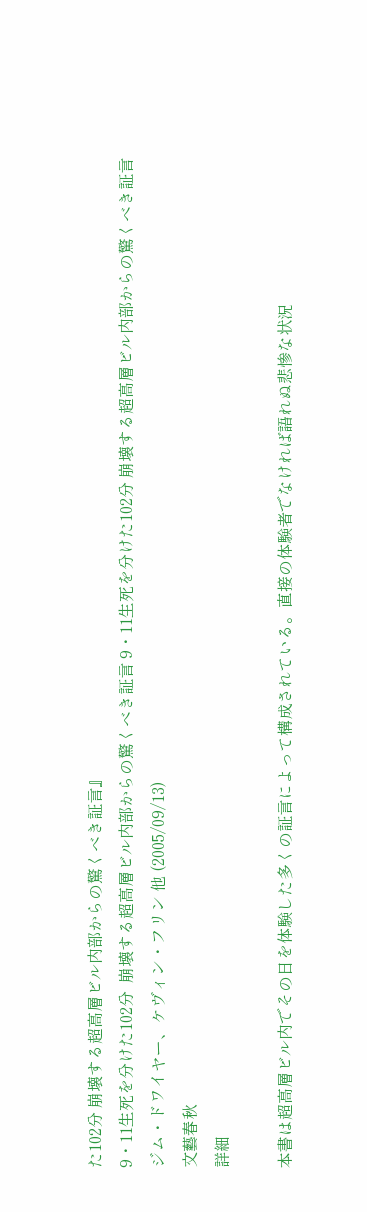た102分 崩壊する超高層ビル内部からの驚くべき証言』
9・11生死を分けた102分  崩壊する超高層ビル内部からの驚くべき証言 9・11生死を分けた102分 崩壊する超高層ビル内部からの驚くべき証言
ジム・ドワイヤー、ケヴィン・フリン 他 (2005/09/13)
文藝春秋
詳細

本書は超高層ビル内でその日を体験した多くの証言によって構成されている。直接の体験者でなければ語れぬ悲惨な状況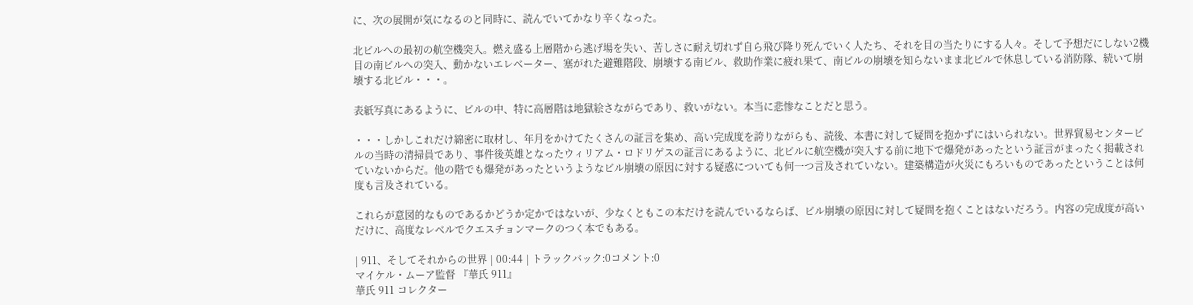に、次の展開が気になるのと同時に、読んでいてかなり辛くなった。

北ビルへの最初の航空機突入。燃え盛る上層階から逃げ場を失い、苦しさに耐え切れず自ら飛び降り死んでいく人たち、それを目の当たりにする人々。そして予想だにしない2機目の南ビルへの突入、動かないエレベーター、塞がれた避難階段、崩壊する南ビル、救助作業に疲れ果て、南ビルの崩壊を知らないまま北ビルで休息している消防隊、続いて崩壊する北ビル・・・。

表紙写真にあるように、ビルの中、特に高層階は地獄絵さながらであり、救いがない。本当に悲惨なことだと思う。

・・・しかしこれだけ綿密に取材し、年月をかけてたくさんの証言を集め、高い完成度を誇りながらも、読後、本書に対して疑問を抱かずにはいられない。世界貿易センタービルの当時の清掃員であり、事件後英雄となったウィリアム・ロドリゲスの証言にあるように、北ビルに航空機が突入する前に地下で爆発があったという証言がまったく掲載されていないからだ。他の階でも爆発があったというようなビル崩壊の原因に対する疑惑についても何一つ言及されていない。建築構造が火災にもろいものであったということは何度も言及されている。

これらが意図的なものであるかどうか定かではないが、少なくともこの本だけを読んでいるならば、ビル崩壊の原因に対して疑問を抱くことはないだろう。内容の完成度が高いだけに、高度なレベルでクエスチョンマークのつく本でもある。

| 911、そしてそれからの世界 | 00:44 | トラックバック:0コメント:0
マイケル・ムーア監督 『華氏 911』
華氏 911 コレクター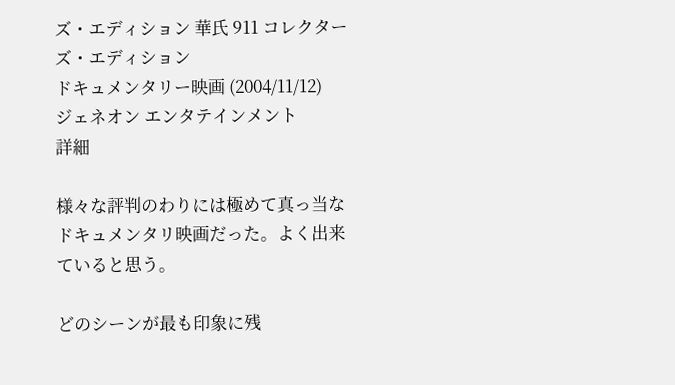ズ・エディション 華氏 911 コレクターズ・エディション
ドキュメンタリー映画 (2004/11/12)
ジェネオン エンタテインメント
詳細

様々な評判のわりには極めて真っ当なドキュメンタリ映画だった。よく出来ていると思う。

どのシーンが最も印象に残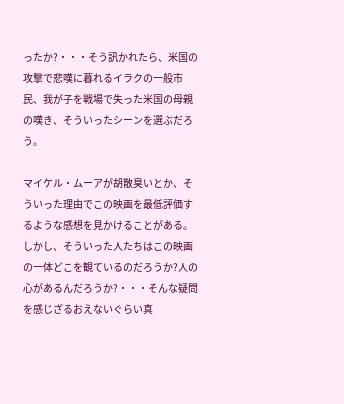ったか?・・・そう訊かれたら、米国の攻撃で悲嘆に暮れるイラクの一般市民、我が子を戦場で失った米国の母親の嘆き、そういったシーンを選ぶだろう。

マイケル・ムーアが胡散臭いとか、そういった理由でこの映画を最低評価するような感想を見かけることがある。しかし、そういった人たちはこの映画の一体どこを観ているのだろうか?人の心があるんだろうか?・・・そんな疑問を感じざるおえないぐらい真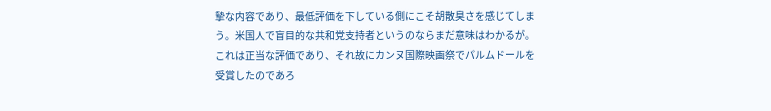摯な内容であり、最低評価を下している側にこそ胡散臭さを感じてしまう。米国人で盲目的な共和党支持者というのならまだ意味はわかるが。これは正当な評価であり、それ故にカンヌ国際映画祭でパルムドールを受賞したのであろ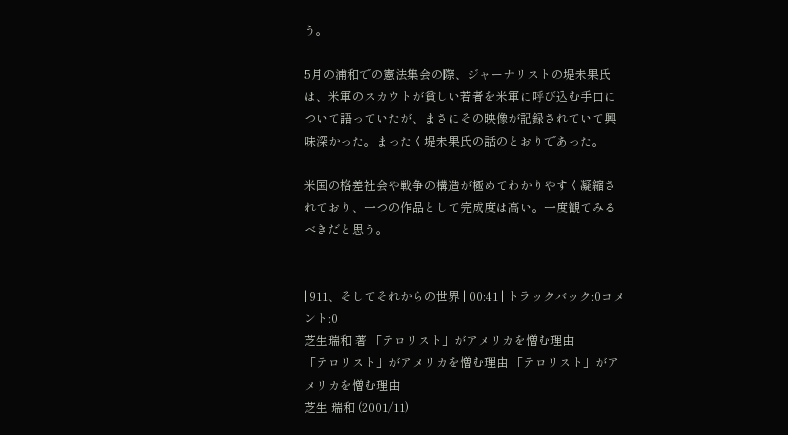う。

5月の浦和での憲法集会の際、ジャーナリストの堤未果氏は、米軍のスカウトが貧しい若者を米軍に呼び込む手口について語っていたが、まさにその映像が記録されていて興味深かった。まったく堤未果氏の話のとおりであった。

米国の格差社会や戦争の構造が極めてわかりやすく凝縮されており、一つの作品として完成度は高い。一度観てみるべきだと思う。


| 911、そしてそれからの世界 | 00:41 | トラックバック:0コメント:0
芝生瑞和 著 「テロリスト」がアメリカを憎む理由
「テロリスト」がアメリカを憎む理由 「テロリスト」がアメリカを憎む理由
芝生 瑞和 (2001/11)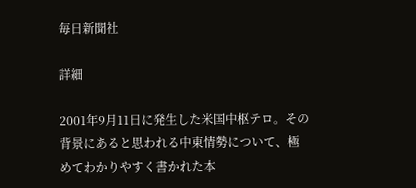毎日新聞社

詳細

2001年9月11日に発生した米国中枢テロ。その背景にあると思われる中東情勢について、極めてわかりやすく書かれた本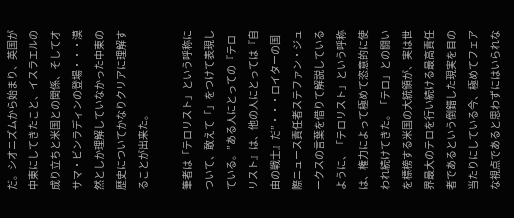だ。シオニズムから始まり、英国が中東にしてきたこと、イスラエルの成り立ちと米国との関係、そしてオサマ・ビンラディンの登場・・・漠然としか理解していなかった中東の歴史についてかなりクリアに理解することが出来た。

筆者は「テロリスト」という呼称について、敢えて「」をつけて表現している。”ある人にとっての『テロリスト』は、他の人にとっては『自由の戦士』だ”・・・ロイターの国際ニュース責任者ステファン・ジュークスの言葉を借りて解説しているように、「テロリスト」という呼称は、権力によって極めて恣意的に使われ続けてきた。「テロ」との闘いを標榜する米国の大統領が、実は世界最大のテロを行い続ける最高責任者であるという倒錯した現実を目の当たりにしている今、極めてフェアな視点であると思わずにはいられな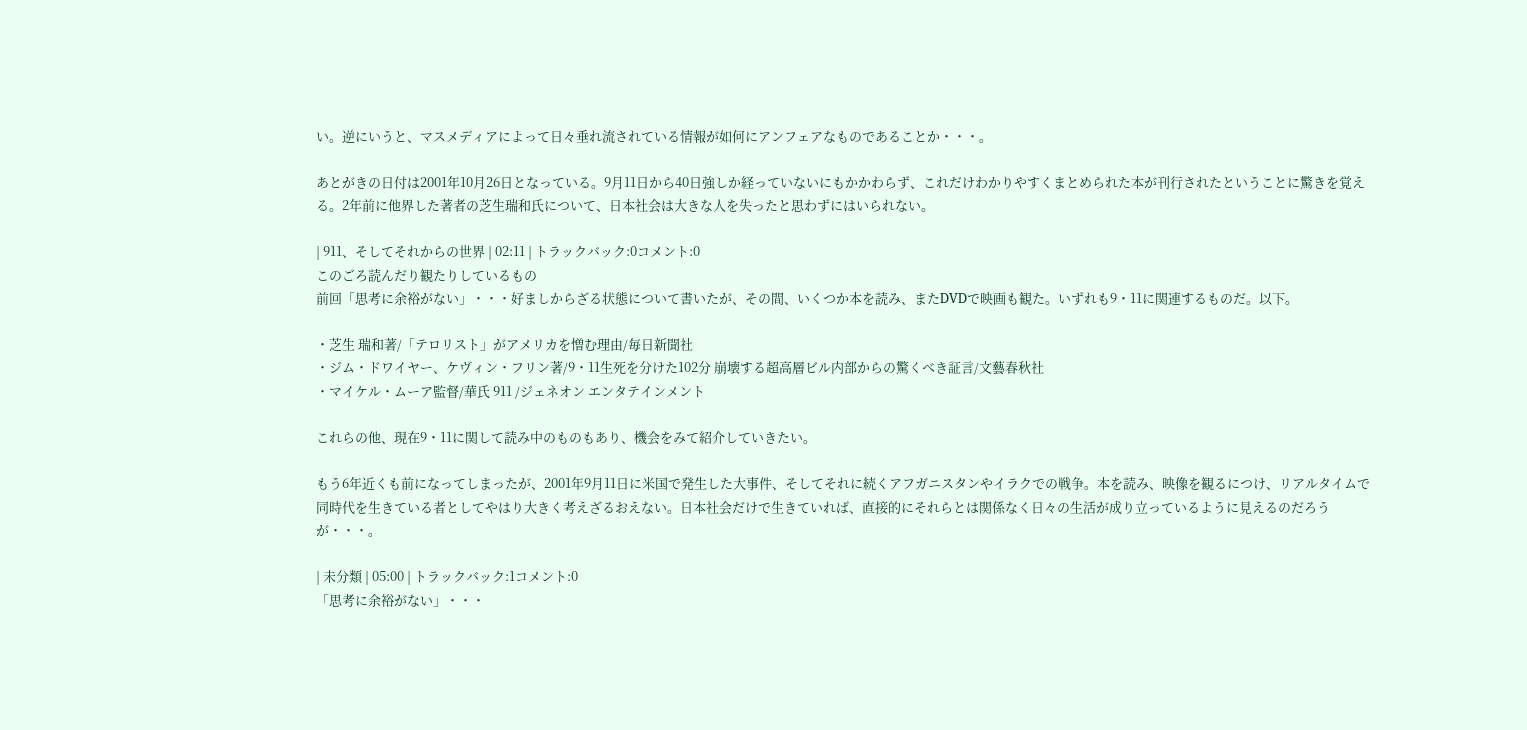い。逆にいうと、マスメディアによって日々垂れ流されている情報が如何にアンフェアなものであることか・・・。

あとがきの日付は2001年10月26日となっている。9月11日から40日強しか経っていないにもかかわらず、これだけわかりやすくまとめられた本が刊行されたということに驚きを覚える。2年前に他界した著者の芝生瑞和氏について、日本社会は大きな人を失ったと思わずにはいられない。

| 911、そしてそれからの世界 | 02:11 | トラックバック:0コメント:0
このごろ読んだり観たりしているもの
前回「思考に余裕がない」・・・好ましからざる状態について書いたが、その間、いくつか本を読み、またDVDで映画も観た。いずれも9・11に関連するものだ。以下。

・芝生 瑞和著/「テロリスト」がアメリカを憎む理由/毎日新聞社
・ジム・ドワイヤー、ケヴィン・フリン著/9・11生死を分けた102分 崩壊する超高層ビル内部からの驚くべき証言/文藝春秋社
・マイケル・ムーア監督/華氏 911 /ジェネオン エンタテインメント

これらの他、現在9・11に関して読み中のものもあり、機会をみて紹介していきたい。

もう6年近くも前になってしまったが、2001年9月11日に米国で発生した大事件、そしてそれに続くアフガニスタンやイラクでの戦争。本を読み、映像を観るにつけ、リアルタイムで同時代を生きている者としてやはり大きく考えざるおえない。日本社会だけで生きていれば、直接的にそれらとは関係なく日々の生活が成り立っているように見えるのだろうが・・・。

| 未分類 | 05:00 | トラックバック:1コメント:0
「思考に余裕がない」・・・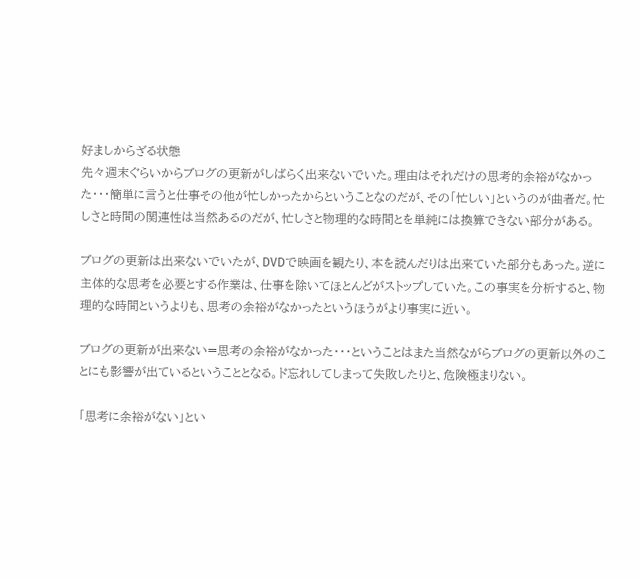好ましからざる状態
先々週末ぐらいからブログの更新がしばらく出来ないでいた。理由はそれだけの思考的余裕がなかった・・・簡単に言うと仕事その他が忙しかったからということなのだが、その「忙しい」というのが曲者だ。忙しさと時間の関連性は当然あるのだが、忙しさと物理的な時間とを単純には換算できない部分がある。

ブログの更新は出来ないでいたが、DVDで映画を観たり、本を読んだりは出来ていた部分もあった。逆に主体的な思考を必要とする作業は、仕事を除いてほとんどがストップしていた。この事実を分析すると、物理的な時間というよりも、思考の余裕がなかったというほうがより事実に近い。

ブログの更新が出来ない=思考の余裕がなかった・・・ということはまた当然ながらブログの更新以外のことにも影響が出ているということとなる。ド忘れしてしまって失敗したりと、危険極まりない。

「思考に余裕がない」とい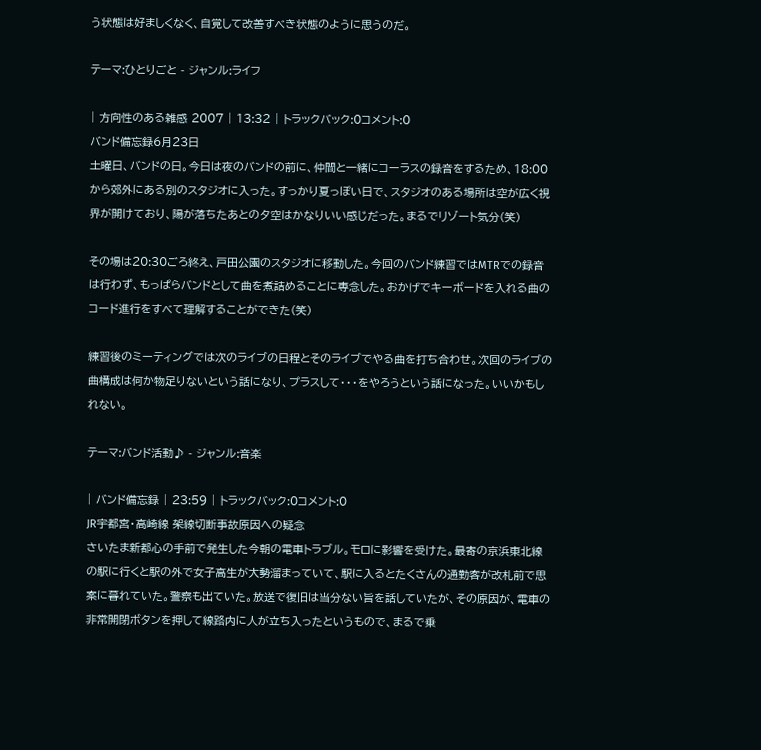う状態は好ましくなく、自覚して改善すべき状態のように思うのだ。

テーマ:ひとりごと - ジャンル:ライフ

| 方向性のある雑感 2007 | 13:32 | トラックバック:0コメント:0
バンド備忘録6月23日
土曜日、バンドの日。今日は夜のバンドの前に、仲間と一緒にコーラスの録音をするため、18:00から郊外にある別のスタジオに入った。すっかり夏っぽい日で、スタジオのある場所は空が広く視界が開けており、陽が落ちたあとの夕空はかなりいい感じだった。まるでリゾート気分(笑)

その場は20:30ごろ終え、戸田公園のスタジオに移動した。今回のバンド練習ではMTRでの録音は行わず、もっぱらバンドとして曲を煮詰めることに専念した。おかげでキーボードを入れる曲のコード進行をすべて理解することができた(笑)

練習後のミーティングでは次のライブの日程とそのライブでやる曲を打ち合わせ。次回のライブの曲構成は何か物足りないという話になり、プラスして・・・をやろうという話になった。いいかもしれない。

テーマ:バンド活動♪ - ジャンル:音楽

| バンド備忘録 | 23:59 | トラックバック:0コメント:0
JR宇都宮・高崎線 架線切断事故原因への疑念
さいたま新都心の手前で発生した今朝の電車トラブル。モロに影響を受けた。最寄の京浜東北線の駅に行くと駅の外で女子高生が大勢溜まっていて、駅に入るとたくさんの通勤客が改札前で思案に暮れていた。警察も出ていた。放送で復旧は当分ない旨を話していたが、その原因が、電車の非常開閉ボタンを押して線路内に人が立ち入ったというもので、まるで乗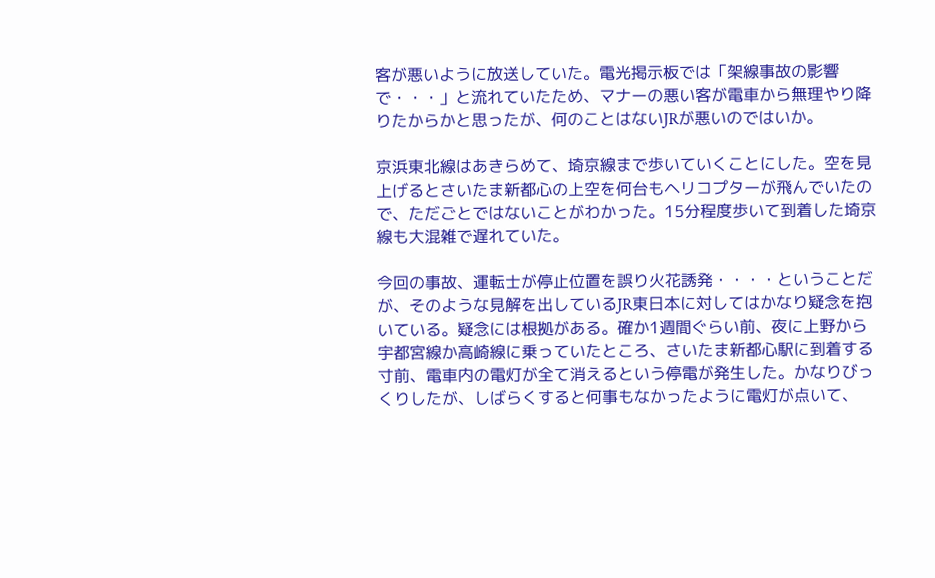客が悪いように放送していた。電光掲示板では「架線事故の影響で・・・」と流れていたため、マナーの悪い客が電車から無理やり降りたからかと思ったが、何のことはないJRが悪いのではいか。

京浜東北線はあきらめて、埼京線まで歩いていくことにした。空を見上げるとさいたま新都心の上空を何台もヘリコプターが飛んでいたので、ただごとではないことがわかった。15分程度歩いて到着した埼京線も大混雑で遅れていた。

今回の事故、運転士が停止位置を誤り火花誘発・・・・ということだが、そのような見解を出しているJR東日本に対してはかなり疑念を抱いている。疑念には根拠がある。確か1週間ぐらい前、夜に上野から宇都宮線か高崎線に乗っていたところ、さいたま新都心駅に到着する寸前、電車内の電灯が全て消えるという停電が発生した。かなりびっくりしたが、しばらくすると何事もなかったように電灯が点いて、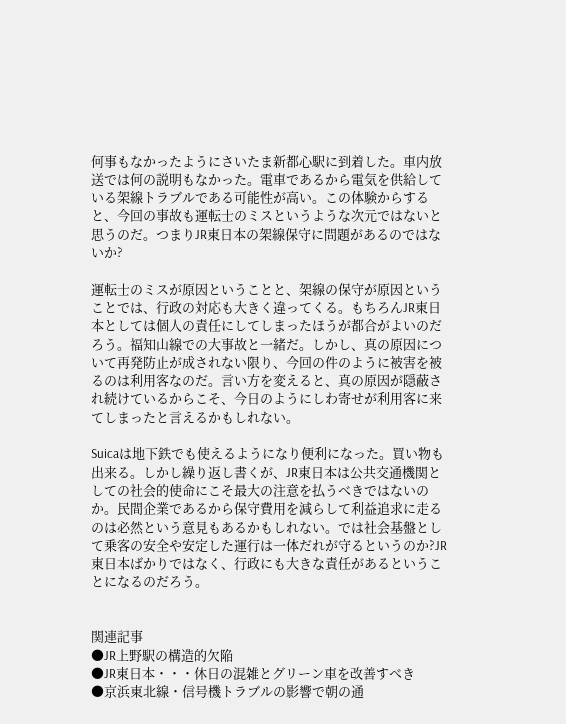何事もなかったようにさいたま新都心駅に到着した。車内放送では何の説明もなかった。電車であるから電気を供給している架線トラブルである可能性が高い。この体験からすると、今回の事故も運転士のミスというような次元ではないと思うのだ。つまりJR東日本の架線保守に問題があるのではないか?

運転士のミスが原因ということと、架線の保守が原因ということでは、行政の対応も大きく違ってくる。もちろんJR東日本としては個人の責任にしてしまったほうが都合がよいのだろう。福知山線での大事故と一緒だ。しかし、真の原因について再発防止が成されない限り、今回の件のように被害を被るのは利用客なのだ。言い方を変えると、真の原因が隠蔽され続けているからこそ、今日のようにしわ寄せが利用客に来てしまったと言えるかもしれない。

Suicaは地下鉄でも使えるようになり便利になった。買い物も出来る。しかし繰り返し書くが、JR東日本は公共交通機関としての社会的使命にこそ最大の注意を払うべきではないのか。民間企業であるから保守費用を減らして利益追求に走るのは必然という意見もあるかもしれない。では社会基盤として乗客の安全や安定した運行は一体だれが守るというのか?JR東日本ばかりではなく、行政にも大きな責任があるということになるのだろう。


関連記事
●JR上野駅の構造的欠陥
●JR東日本・・・休日の混雑とグリーン車を改善すべき
●京浜東北線・信号機トラブルの影響で朝の通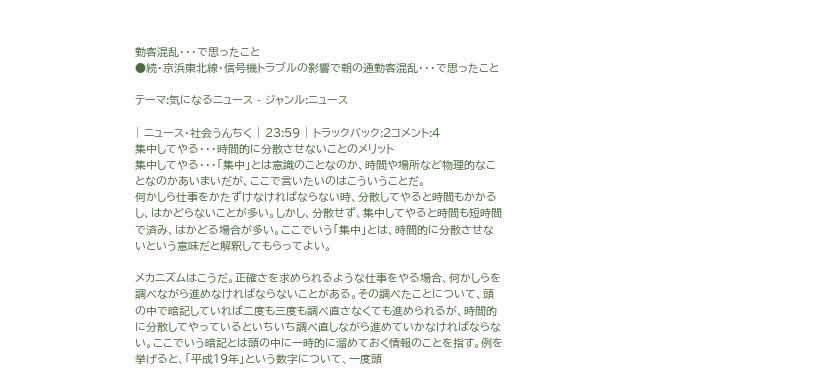勤客混乱・・・で思ったこと
●続・京浜東北線・信号機トラブルの影響で朝の通勤客混乱・・・で思ったこと

テーマ:気になるニュース - ジャンル:ニュース

| ニュース・社会うんちく | 23:59 | トラックバック:2コメント:4
集中してやる・・・時間的に分散させないことのメリット
集中してやる・・・「集中」とは意識のことなのか、時間や場所など物理的なことなのかあいまいだが、ここで言いたいのはこういうことだ。
何かしら仕事をかたずけなければならない時、分散してやると時間もかかるし、はかどらないことが多い。しかし、分散せず、集中してやると時間も短時間で済み、はかどる場合が多い。ここでいう「集中」とは、時間的に分散させないという意味だと解釈してもらってよい。

メカニズムはこうだ。正確さを求められるような仕事をやる場合、何かしらを調べながら進めなければならないことがある。その調べたことについて、頭の中で暗記していれば二度も三度も調べ直さなくても進められるが、時間的に分散してやっているといちいち調べ直しながら進めていかなければならない。ここでいう暗記とは頭の中に一時的に溜めておく情報のことを指す。例を挙げると、「平成19年」という数字について、一度頭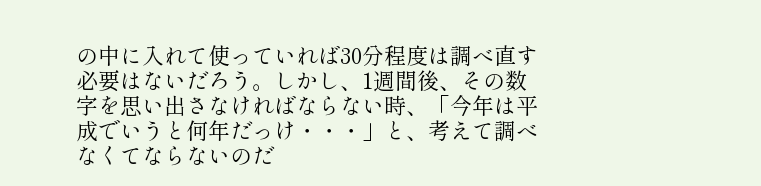の中に入れて使っていれば30分程度は調べ直す必要はないだろう。しかし、1週間後、その数字を思い出さなければならない時、「今年は平成でいうと何年だっけ・・・」と、考えて調べなくてならないのだ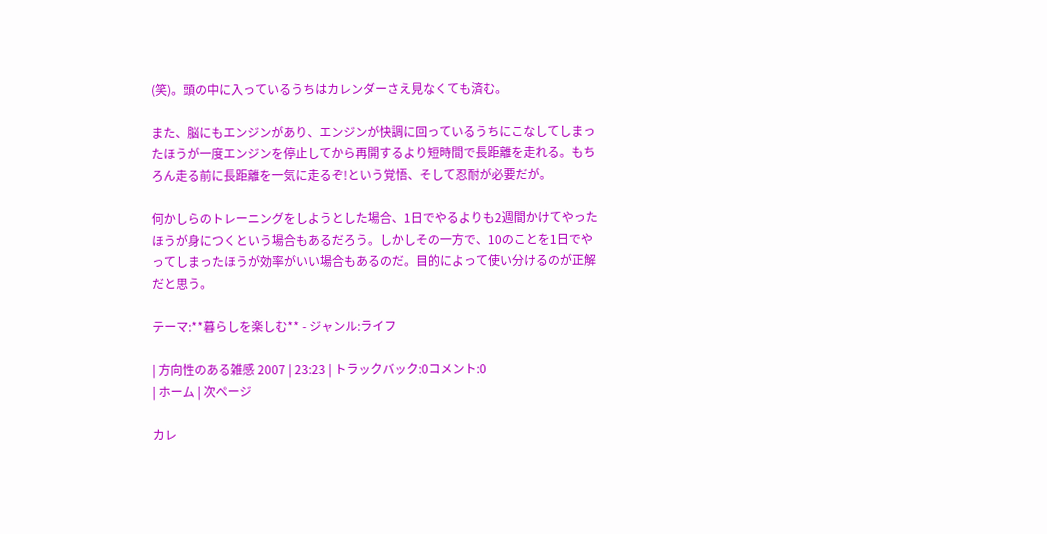(笑)。頭の中に入っているうちはカレンダーさえ見なくても済む。

また、脳にもエンジンがあり、エンジンが快調に回っているうちにこなしてしまったほうが一度エンジンを停止してから再開するより短時間で長距離を走れる。もちろん走る前に長距離を一気に走るぞ!という覚悟、そして忍耐が必要だが。

何かしらのトレーニングをしようとした場合、1日でやるよりも2週間かけてやったほうが身につくという場合もあるだろう。しかしその一方で、10のことを1日でやってしまったほうが効率がいい場合もあるのだ。目的によって使い分けるのが正解だと思う。

テーマ:**暮らしを楽しむ** - ジャンル:ライフ

| 方向性のある雑感 2007 | 23:23 | トラックバック:0コメント:0
| ホーム | 次ページ

カレ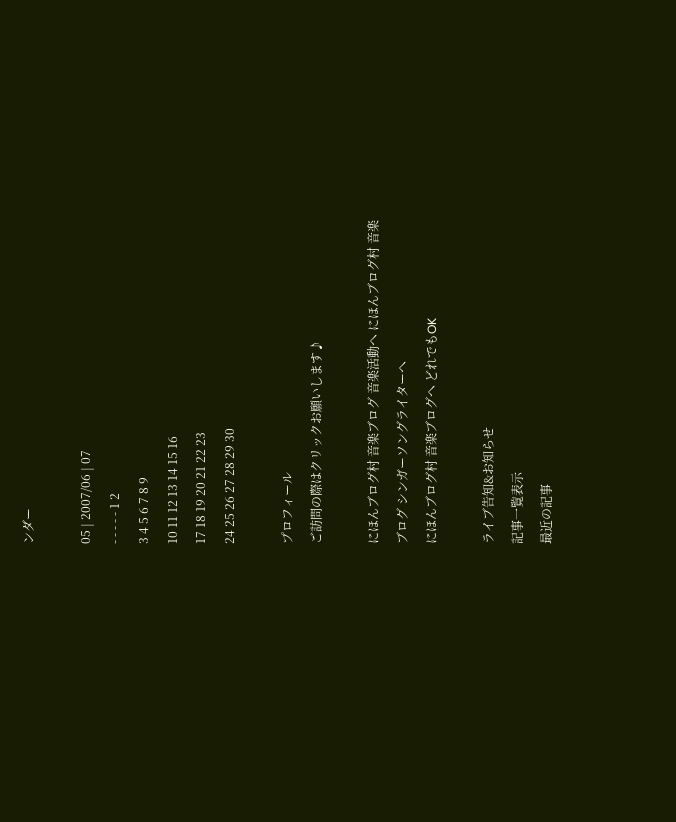ンダー

05 | 2007/06 | 07
- - - - - 1 2
3 4 5 6 7 8 9
10 11 12 13 14 15 16
17 18 19 20 21 22 23
24 25 26 27 28 29 30

プロフィール
ご訪問の際はクリックお願いします♪

にほんブログ村 音楽ブログ 音楽活動へ にほんブログ村 音楽ブログ シンガーソングライターへ
にほんブログ村 音楽ブログへ どれでもOK

ライブ告知&お知らせ
記事一覧表示
最近の記事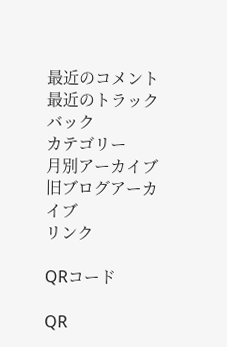最近のコメント
最近のトラックバック
カテゴリー
月別アーカイブ
旧ブログアーカイブ
リンク

QRコード

QR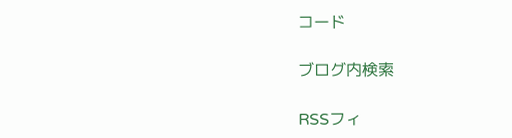コード

ブログ内検索

RSSフィ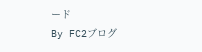ード
By FC2ブログ